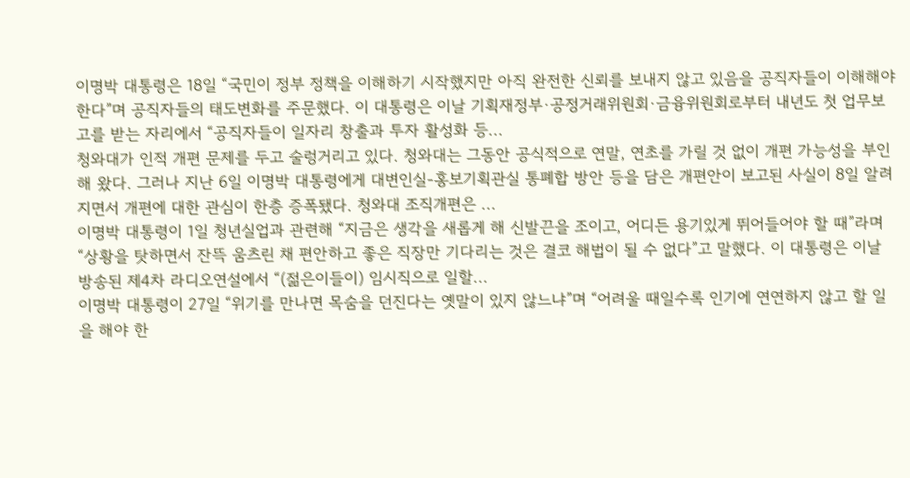이명박 대통령은 18일 “국민이 정부 정책을 이해하기 시작했지만 아직 완전한 신뢰를 보내지 않고 있음을 공직자들이 이해해야 한다”며 공직자들의 태도변화를 주문했다. 이 대통령은 이날 기획재정부·공정거래위원회·금융위원회로부터 내년도 첫 업무보고를 받는 자리에서 “공직자들이 일자리 창출과 투자 활성화 등...
청와대가 인적 개편 문제를 두고 술렁거리고 있다. 청와대는 그동안 공식적으로 연말, 연초를 가릴 것 없이 개편 가능성을 부인해 왔다. 그러나 지난 6일 이명박 대통령에게 대변인실-홍보기획관실 통폐합 방안 등을 담은 개편안이 보고된 사실이 8일 알려지면서 개편에 대한 관심이 한층 증폭됐다. 청와대 조직개편은 ...
이명박 대통령이 1일 청년실업과 관련해 “지금은 생각을 새롭게 해 신발끈을 조이고, 어디든 용기있게 뛰어들어야 할 때”라며 “상황을 탓하면서 잔뜩 움츠린 채 편안하고 좋은 직장만 기다리는 것은 결코 해법이 될 수 없다”고 말했다. 이 대통령은 이날 방송된 제4차 라디오연설에서 “(젊은이들이) 임시직으로 일할...
이명박 대통령이 27일 “위기를 만나면 목숨을 던진다는 옛말이 있지 않느냐”며 “어려울 때일수록 인기에 연연하지 않고 할 일을 해야 한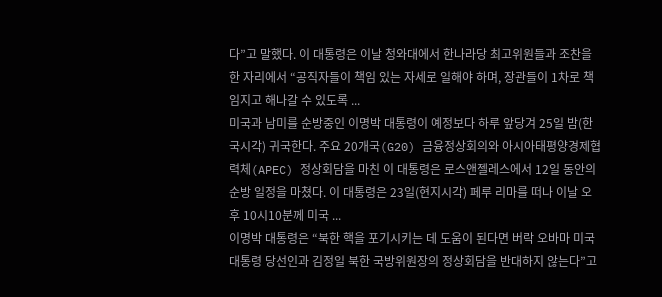다”고 말했다. 이 대통령은 이날 청와대에서 한나라당 최고위원들과 조찬을 한 자리에서 “공직자들이 책임 있는 자세로 일해야 하며, 장관들이 1차로 책임지고 해나갈 수 있도록 ...
미국과 남미를 순방중인 이명박 대통령이 예정보다 하루 앞당겨 25일 밤(한국시각) 귀국한다. 주요 20개국(G20) 금융정상회의와 아시아태평양경제협력체(APEC) 정상회담을 마친 이 대통령은 로스앤젤레스에서 12일 동안의 순방 일정을 마쳤다. 이 대통령은 23일(현지시각) 페루 리마를 떠나 이날 오후 10시10분께 미국 ...
이명박 대통령은 “북한 핵을 포기시키는 데 도움이 된다면 버락 오바마 미국 대통령 당선인과 김정일 북한 국방위원장의 정상회담을 반대하지 않는다”고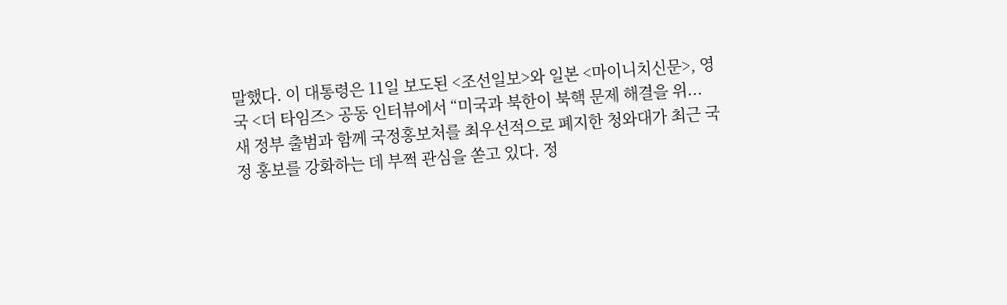말했다. 이 대통령은 11일 보도된 <조선일보>와 일본 <마이니치신문>, 영국 <더 타임즈> 공동 인터뷰에서 “미국과 북한이 북핵 문제 해결을 위...
새 정부 출범과 함께 국정홍보처를 최우선적으로 폐지한 청와대가 최근 국정 홍보를 강화하는 데 부쩍 관심을 쏟고 있다. 정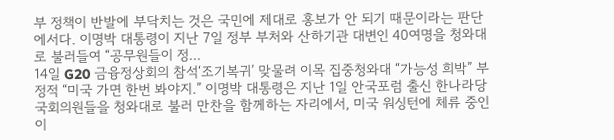부 정책이 반발에 부닥치는 것은 국민에 제대로 홍보가 안 되기 때문이라는 판단에서다. 이명박 대통령이 지난 7일 정부 부처와 산하기관 대변인 40여명을 청와대로 불러들여 “공무원들이 정...
14일 G20 금융정상회의 참석‘조기복귀’ 맞물려 이목 집중청와대 “가능성 희박” 부정적 “미국 가면 한번 봐야지.” 이명박 대통령은 지난 1일 안국포럼 출신 한나라당 국회의원들을 청와대로 불러 만찬을 함께하는 자리에서, 미국 워싱턴에 체류 중인 이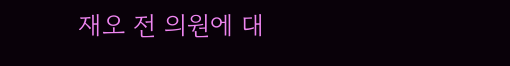재오 전 의원에 대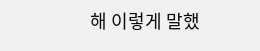해 이렇게 말했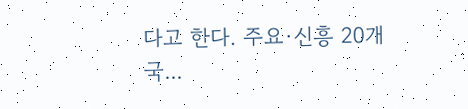다고 한다. 주요·신흥 20개국...